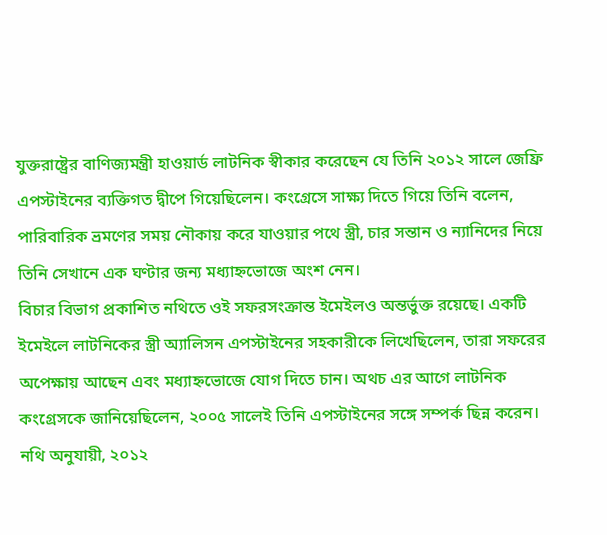যুক্তরাষ্ট্রের বাণিজ্যমন্ত্রী হাওয়ার্ড লাটনিক স্বীকার করেছেন যে তিনি ২০১২ সালে জেফ্রি এপস্টাইনের ব্যক্তিগত দ্বীপে গিয়েছিলেন। কংগ্রেসে সাক্ষ্য দিতে গিয়ে তিনি বলেন, পারিবারিক ভ্রমণের সময় নৌকায় করে যাওয়ার পথে স্ত্রী, চার সন্তান ও ন্যানিদের নিয়ে তিনি সেখানে এক ঘণ্টার জন্য মধ্যাহ্নভোজে অংশ নেন।
বিচার বিভাগ প্রকাশিত নথিতে ওই সফরসংক্রান্ত ইমেইলও অন্তর্ভুক্ত রয়েছে। একটি ইমেইলে লাটনিকের স্ত্রী অ্যালিসন এপস্টাইনের সহকারীকে লিখেছিলেন, তারা সফরের অপেক্ষায় আছেন এবং মধ্যাহ্নভোজে যোগ দিতে চান। অথচ এর আগে লাটনিক কংগ্রেসকে জানিয়েছিলেন, ২০০৫ সালেই তিনি এপস্টাইনের সঙ্গে সম্পর্ক ছিন্ন করেন।
নথি অনুযায়ী, ২০১২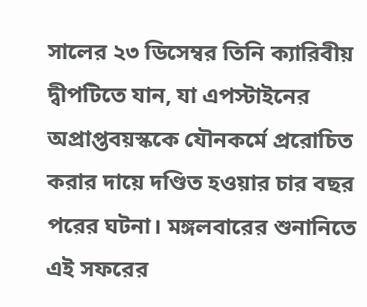সালের ২৩ ডিসেম্বর তিনি ক্যারিবীয় দ্বীপটিতে যান, যা এপস্টাইনের অপ্রাপ্তবয়স্ককে যৌনকর্মে প্ররোচিত করার দায়ে দণ্ডিত হওয়ার চার বছর পরের ঘটনা। মঙ্গলবারের শুনানিতে এই সফরের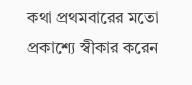কথা প্রথমবারের মতো প্রকাশ্যে স্বীকার করেন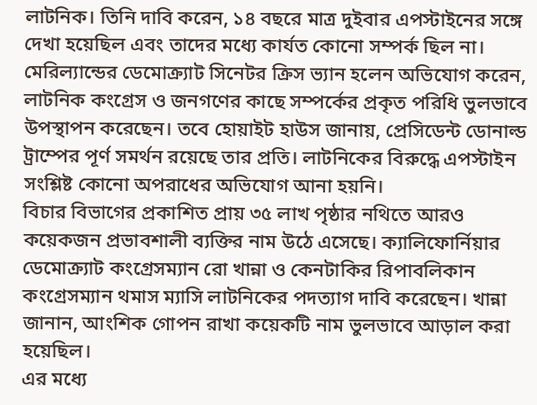লাটনিক। তিনি দাবি করেন, ১৪ বছরে মাত্র দুইবার এপস্টাইনের সঙ্গে দেখা হয়েছিল এবং তাদের মধ্যে কার্যত কোনো সম্পর্ক ছিল না।
মেরিল্যান্ডের ডেমোক্র্যাট সিনেটর ক্রিস ভ্যান হলেন অভিযোগ করেন, লাটনিক কংগ্রেস ও জনগণের কাছে সম্পর্কের প্রকৃত পরিধি ভুলভাবে উপস্থাপন করেছেন। তবে হোয়াইট হাউস জানায়, প্রেসিডেন্ট ডোনাল্ড ট্রাম্পের পূর্ণ সমর্থন রয়েছে তার প্রতি। লাটনিকের বিরুদ্ধে এপস্টাইন সংশ্লিষ্ট কোনো অপরাধের অভিযোগ আনা হয়নি।
বিচার বিভাগের প্রকাশিত প্রায় ৩৫ লাখ পৃষ্ঠার নথিতে আরও কয়েকজন প্রভাবশালী ব্যক্তির নাম উঠে এসেছে। ক্যালিফোর্নিয়ার ডেমোক্র্যাট কংগ্রেসম্যান রো খান্না ও কেনটাকির রিপাবলিকান কংগ্রেসম্যান থমাস ম্যাসি লাটনিকের পদত্যাগ দাবি করেছেন। খান্না জানান, আংশিক গোপন রাখা কয়েকটি নাম ভুলভাবে আড়াল করা হয়েছিল।
এর মধ্যে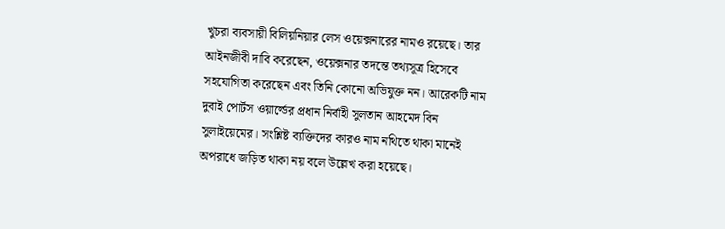খুচরা ব্যবসায়ী বিলিয়নিয়ার লেস ওয়েক্সনারের নামও রয়েছে। তার আইনজীবী দাবি করেছেন, ওয়েক্সনার তদন্তে তথ্যসূত্র হিসেবে সহযোগিতা করেছেন এবং তিনি কোনো অভিযুক্ত নন। আরেকটি নাম দুবাই পোর্টস ওয়ার্ল্ডের প্রধান নির্বাহী সুলতান আহমেদ বিন সুলাইয়েমের। সংশ্লিষ্ট ব্যক্তিদের কারও নাম নথিতে থাকা মানেই অপরাধে জড়িত থাকা নয় বলে উল্লেখ করা হয়েছে।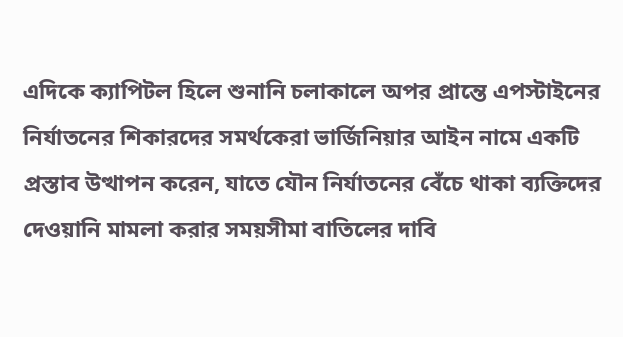এদিকে ক্যাপিটল হিলে শুনানি চলাকালে অপর প্রান্তে এপস্টাইনের নির্যাতনের শিকারদের সমর্থকেরা ভার্জিনিয়ার আইন নামে একটি প্রস্তাব উত্থাপন করেন, যাতে যৌন নির্যাতনের বেঁচে থাকা ব্যক্তিদের দেওয়ানি মামলা করার সময়সীমা বাতিলের দাবি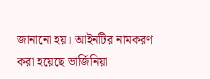জানানো হয়। আইনটির নামকরণ করা হয়েছে ভার্জিনিয়া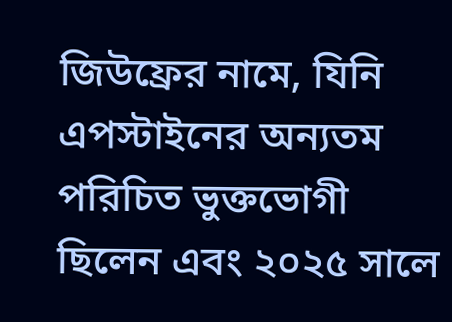জিউফ্রের নামে, যিনি এপস্টাইনের অন্যতম পরিচিত ভুক্তভোগী ছিলেন এবং ২০২৫ সালে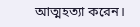আত্মহত্যা করেন।